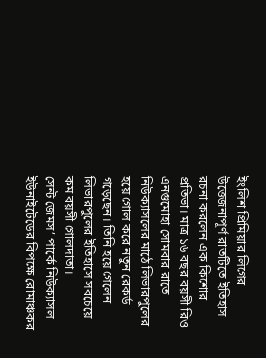ইংলিশ প্রিমিয়ার লিগের উত্তেজনাপূর্ণ রাতটিতে ইতিহাস রচনা করলেন এক কিশোর প্রতিভা। মাত্র ১৬ বছর বয়সী রিও এনগুমোহা সোমবার রাতে নিউক্যাসলের মাঠে লিভারপুলের হয়ে গোল করে নতুন রেকর্ড গড়েছেন। তিনি হয়ে গেলেন লিভারপুলের ইতিহাসে সবচেয়ে কম বয়সী গোলদাতা।
সেন্ট জেমস’ পার্কে নিউক্যাসল ইউনাইটেডের বিপক্ষে রোমাঞ্চকর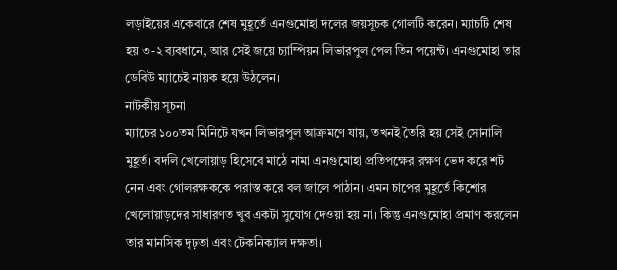লড়াইয়ের একেবারে শেষ মুহূর্তে এনগুমোহা দলের জয়সূচক গোলটি করেন। ম্যাচটি শেষ হয় ৩-২ ব্যবধানে, আর সেই জয়ে চ্যাম্পিয়ন লিভারপুল পেল তিন পয়েন্ট। এনগুমোহা তার ডেবিউ ম্যাচেই নায়ক হয়ে উঠলেন।
নাটকীয় সূচনা
ম্যাচের ১০০তম মিনিটে যখন লিভারপুল আক্রমণে যায়, তখনই তৈরি হয় সেই সোনালি মুহূর্ত। বদলি খেলোয়াড় হিসেবে মাঠে নামা এনগুমোহা প্রতিপক্ষের রক্ষণ ভেদ করে শট নেন এবং গোলরক্ষককে পরাস্ত করে বল জালে পাঠান। এমন চাপের মুহূর্তে কিশোর খেলোয়াড়দের সাধারণত খুব একটা সুযোগ দেওয়া হয় না। কিন্তু এনগুমোহা প্রমাণ করলেন তার মানসিক দৃঢ়তা এবং টেকনিক্যাল দক্ষতা।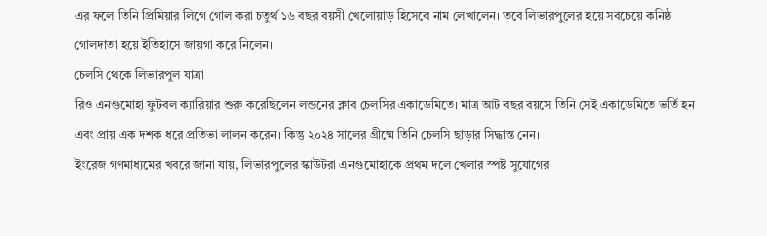এর ফলে তিনি প্রিমিয়ার লিগে গোল করা চতুর্থ ১৬ বছর বয়সী খেলোয়াড় হিসেবে নাম লেখালেন। তবে লিভারপুলের হয়ে সবচেয়ে কনিষ্ঠ গোলদাতা হয়ে ইতিহাসে জায়গা করে নিলেন।
চেলসি থেকে লিভারপুল যাত্রা
রিও এনগুমোহা ফুটবল ক্যারিয়ার শুরু করেছিলেন লন্ডনের ক্লাব চেলসির একাডেমিতে। মাত্র আট বছর বয়সে তিনি সেই একাডেমিতে ভর্তি হন এবং প্রায় এক দশক ধরে প্রতিভা লালন করেন। কিন্তু ২০২৪ সালের গ্রীষ্মে তিনি চেলসি ছাড়ার সিদ্ধান্ত নেন।
ইংরেজ গণমাধ্যমের খবরে জানা যায়, লিভারপুলের স্কাউটরা এনগুমোহাকে প্রথম দলে খেলার স্পষ্ট সুযোগের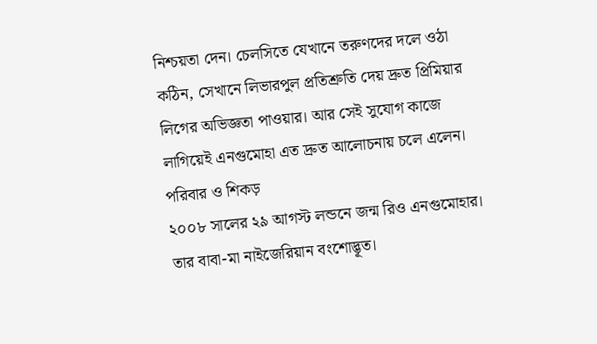নিশ্চয়তা দেন। চেলসিতে যেখানে তরুণদের দলে ওঠা কঠিন, সেখানে লিভারপুল প্রতিশ্রুতি দেয় দ্রুত প্রিমিয়ার লিগের অভিজ্ঞতা পাওয়ার। আর সেই সুযোগ কাজে লাগিয়েই এনগুমোহা এত দ্রুত আলোচনায় চলে এলেন।
পরিবার ও শিকড়
২০০৮ সালের ২৯ আগস্ট লন্ডনে জন্ম রিও এনগুমোহার। তার বাবা-মা নাইজেরিয়ান বংশোদ্ভূত।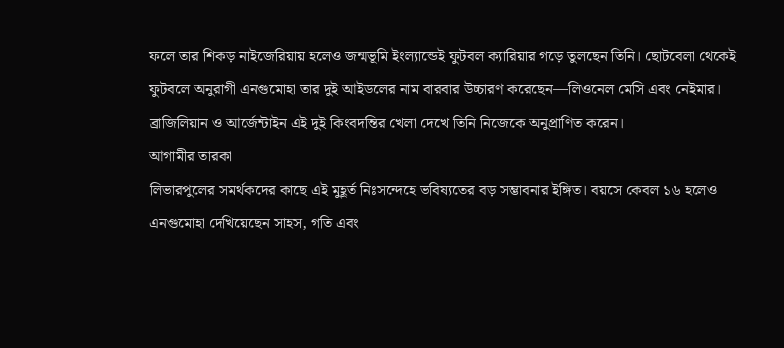ফলে তার শিকড় নাইজেরিয়ায় হলেও জন্মভূমি ইংল্যান্ডেই ফুটবল ক্যারিয়ার গড়ে তুলছেন তিনি। ছোটবেলা থেকেই ফুটবলে অনুরাগী এনগুমোহা তার দুই আইডলের নাম বারবার উচ্চারণ করেছেন—লিওনেল মেসি এবং নেইমার। ব্রাজিলিয়ান ও আর্জেন্টাইন এই দুই কিংবদন্তির খেলা দেখে তিনি নিজেকে অনুপ্রাণিত করেন।
আগামীর তারকা
লিভারপুলের সমর্থকদের কাছে এই মুহূর্ত নিঃসন্দেহে ভবিষ্যতের বড় সম্ভাবনার ইঙ্গিত। বয়সে কেবল ১৬ হলেও এনগুমোহা দেখিয়েছেন সাহস, গতি এবং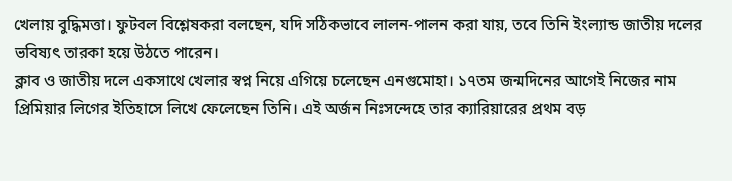খেলায় বুদ্ধিমত্তা। ফুটবল বিশ্লেষকরা বলছেন, যদি সঠিকভাবে লালন-পালন করা যায়, তবে তিনি ইংল্যান্ড জাতীয় দলের ভবিষ্যৎ তারকা হয়ে উঠতে পারেন।
ক্লাব ও জাতীয় দলে একসাথে খেলার স্বপ্ন নিয়ে এগিয়ে চলেছেন এনগুমোহা। ১৭তম জন্মদিনের আগেই নিজের নাম প্রিমিয়ার লিগের ইতিহাসে লিখে ফেলেছেন তিনি। এই অর্জন নিঃসন্দেহে তার ক্যারিয়ারের প্রথম বড়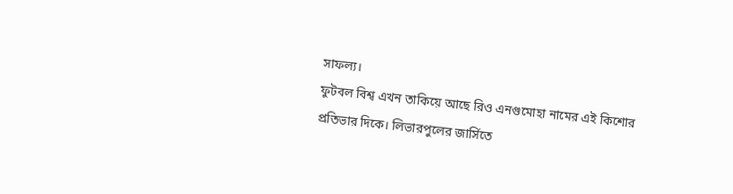সাফল্য।
ফুটবল বিশ্ব এখন তাকিয়ে আছে রিও এনগুমোহা নামের এই কিশোর প্রতিভার দিকে। লিভারপুলের জার্সিতে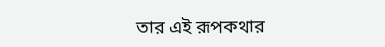তার এই রূপকথার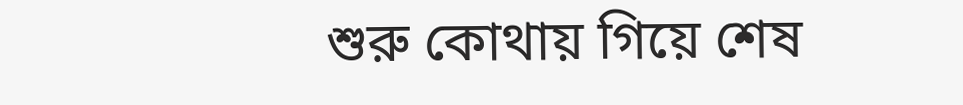শুরু কোথায় গিয়ে শেষ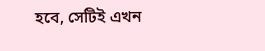হবে, সেটিই এখন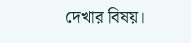দেখার বিষয়।